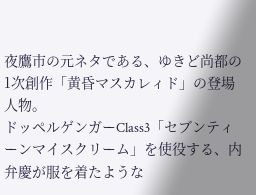夜鷹市の元ネタである、ゆきど尚都の1次創作「黄昏マスカレィド」の登場人物。
ドッペルゲンガーClass3「セブンティーンマイスクリーム」を使役する、内弁慶が服を着たような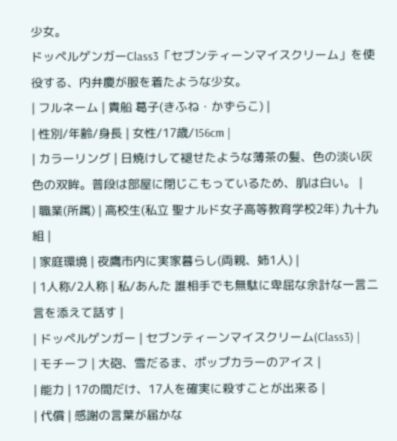少女。
ドッペルゲンガーClass3「セブンティーンマイスクリーム」を使役する、内弁慶が服を着たような少女。
| フルネーム | 貴船 葛子(きふね・かずらこ) |
| 性別/年齢/身長 | 女性/17歳/156cm |
| カラーリング | 日焼けして褪せたような薄茶の髪、色の淡い灰色の双眸。普段は部屋に閉じこもっているため、肌は白い。 |
| 職業(所属) | 高校生(私立 聖ナルド女子高等教育学校2年) 九十九組 |
| 家庭環境 | 夜鷹市内に実家暮らし(両親、姉1人) |
| 1人称/2人称 | 私/あんた 誰相手でも無駄に卑屈な余計な一言二言を添えて話す |
| ドッペルゲンガー | セブンティーンマイスクリーム(Class3) |
| モチーフ | 大砲、雪だるま、ポップカラーのアイス |
| 能力 | 17の間だけ、17人を確実に殺すことが出来る |
| 代償 | 感謝の言葉が届かな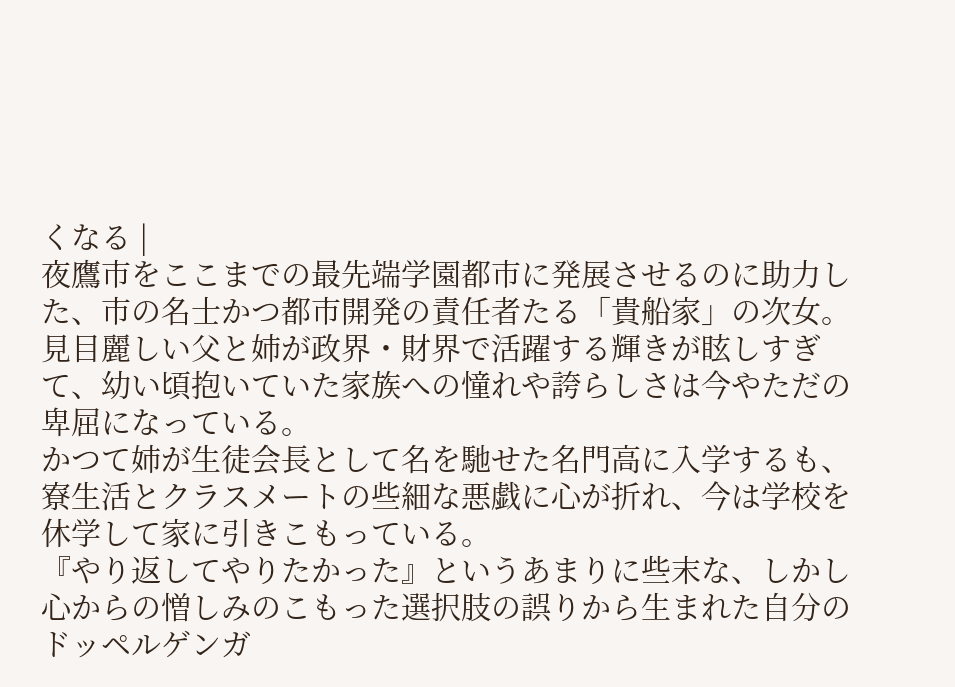くなる |
夜鷹市をここまでの最先端学園都市に発展させるのに助力した、市の名士かつ都市開発の責任者たる「貴船家」の次女。見目麗しい父と姉が政界・財界で活躍する輝きが眩しすぎて、幼い頃抱いていた家族への憧れや誇らしさは今やただの卑屈になっている。
かつて姉が生徒会長として名を馳せた名門高に入学するも、寮生活とクラスメートの些細な悪戯に心が折れ、今は学校を休学して家に引きこもっている。
『やり返してやりたかった』というあまりに些末な、しかし心からの憎しみのこもった選択肢の誤りから生まれた自分のドッペルゲンガ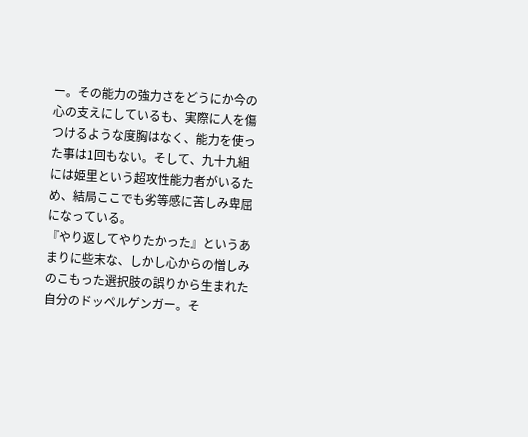ー。その能力の強力さをどうにか今の心の支えにしているも、実際に人を傷つけるような度胸はなく、能力を使った事は1回もない。そして、九十九組には姫里という超攻性能力者がいるため、結局ここでも劣等感に苦しみ卑屈になっている。
『やり返してやりたかった』というあまりに些末な、しかし心からの憎しみのこもった選択肢の誤りから生まれた自分のドッペルゲンガー。そ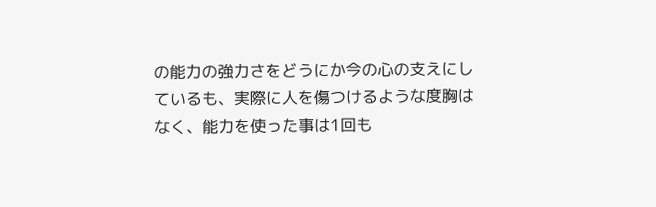の能力の強力さをどうにか今の心の支えにしているも、実際に人を傷つけるような度胸はなく、能力を使った事は1回も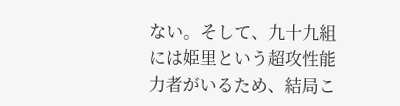ない。そして、九十九組には姫里という超攻性能力者がいるため、結局こ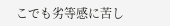こでも劣等感に苦し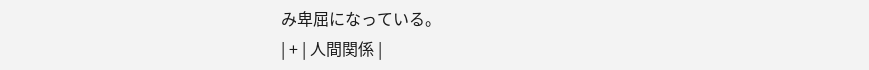み卑屈になっている。
| + | 人間関係 |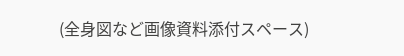(全身図など画像資料添付スペース)